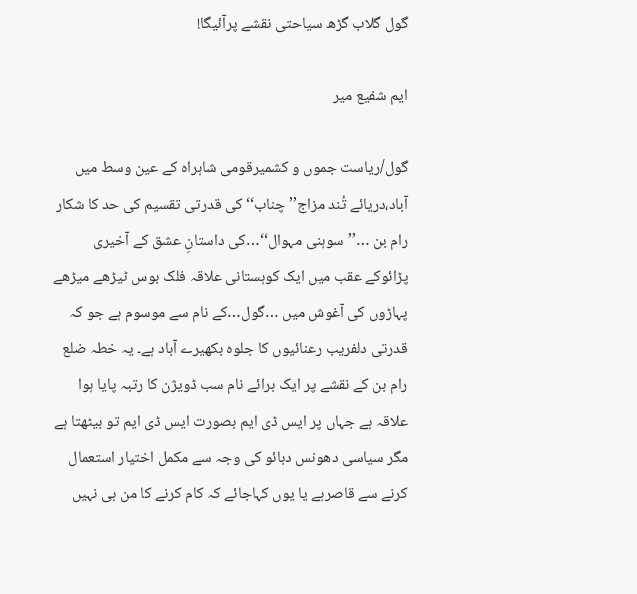گول گلاب گڑھ سیاحتی نقشے پرآئیگا!

ایم شفیع میر

گول/ریاست جموں و کشمیرقومی شاہراہ کے عین وسط میں آباد،دریائے تُند مزاج’’چناب‘‘ کی قدرتی تقسیم کی حد کا شکار رام بن …’’سوہنی مہوال‘‘…کی داستانِ عشق کے آخیری پڑائوکے عقب میں ایک کوہستانی علاقہ فلک بوس ٹیڑھے میڑھے پہاڑوں کی آغوش میں …گول…کے نام سے موسوم ہے جو کہ قدرتی دلفریب رعنائیوں کا جلوہ بکھیرے آباد ہے۔ یہ خطہ ضلع رام بن کے نقشے پر ایک برائے نام سب ڈویژن کا رتبہ پایا ہوا علاقہ ہے جہاں پر ایس ڈی ایم بصورت ایس ڈی ایم تو بیٹھتا ہے مگر سیاسی دھونس دبائو کی وجہ سے مکمل اختیار استعمال کرنے سے قاصرہے یا یوں کہاجائے کہ کام کرنے کا من ہی نہیں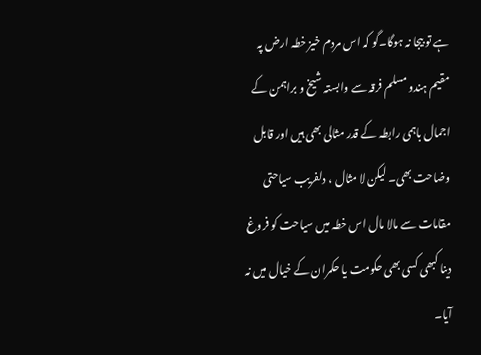ہے تو بیجا نہ ہوگا۔گو کہ اس مردم خیز خطہ ارض پہ مقیم ہندو مسلم فرقہ سے وابستہ شیخ و براہمن کے اجمال باہمی رابطہ کے قدر مثالی بھی ہیں اور قابل وضاحت بھی۔ لیکن لا مثال ، دلفریب سیاحتی مقامات سے مالا مال اس خطہ میں سیاحت کو فروغ دینا کبھی کسی بھی حکومت یا حکمران کے خیال میں نہ آیا۔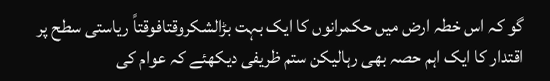گو کہ اس خطہ ارض میں حکمرانوں کا ایک بہت بڑالشکروقتافوقتاً ریاستی سطح پر اقتدار کا ایک اہم حصہ بھی رہالیکن ستم ظریفی دیکھئے کہ عوام کی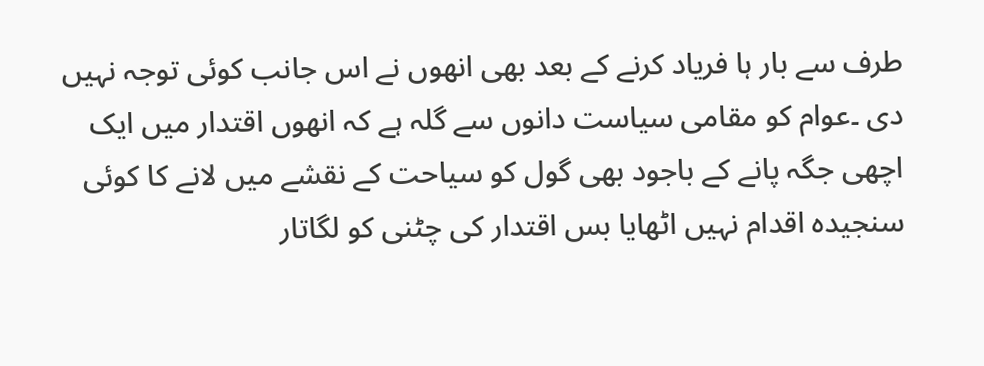طرف سے بار ہا فریاد کرنے کے بعد بھی انھوں نے اس جانب کوئی توجہ نہیں دی ۔عوام کو مقامی سیاست دانوں سے گلہ ہے کہ انھوں اقتدار میں ایک اچھی جگہ پانے کے باجود بھی گول کو سیاحت کے نقشے میں لانے کا کوئی سنجیدہ اقدام نہیں اٹھایا بس اقتدار کی چٹنی کو لگاتار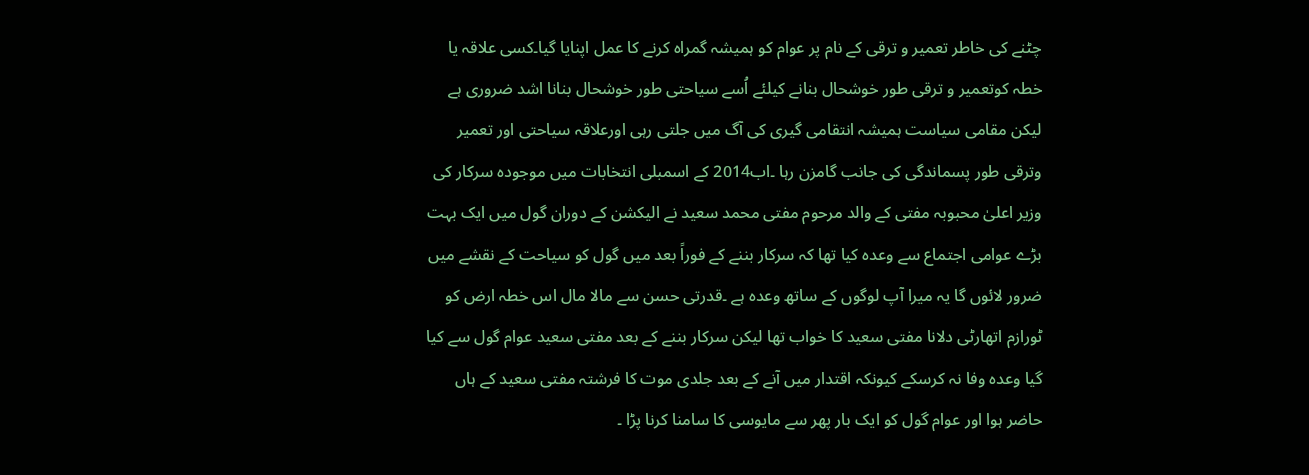چٹنے کی خاطر تعمیر و ترقی کے نام پر عوام کو ہمیشہ گمراہ کرنے کا عمل اپنایا گیا۔کسی علاقہ یا خطہ کوتعمیر و ترقی طور خوشحال بنانے کیلئے اُسے سیاحتی طور خوشحال بنانا اشد ضروری ہے لیکن مقامی سیاست ہمیشہ انتقامی گیری کی آگ میں جلتی رہی اورعلاقہ سیاحتی اور تعمیر وترقی طور پسماندگی کی جانب گامزن رہا ۔اب2014 کے اسمبلی انتخابات میں موجودہ سرکار کی وزیر اعلیٰ محبوبہ مفتی کے والد مرحوم مفتی محمد سعید نے الیکشن کے دوران گول میں ایک بہت بڑے عوامی اجتماع سے وعدہ کیا تھا کہ سرکار بننے کے فوراً بعد میں گول کو سیاحت کے نقشے میں ضرور لائوں گا یہ میرا آپ لوگوں کے ساتھ وعدہ ہے ۔قدرتی حسن سے مالا مال اس خطہ ارض کو ٹورازم اتھارٹی دلانا مفتی سعید کا خواب تھا لیکن سرکار بننے کے بعد مفتی سعید عوام گول سے کیا گیا وعدہ وفا نہ کرسکے کیونکہ اقتدار میں آنے کے بعد جلدی موت کا فرشتہ مفتی سعید کے ہاں حاضر ہوا اور عوام گول کو ایک بار پھر سے مایوسی کا سامنا کرنا پڑا ۔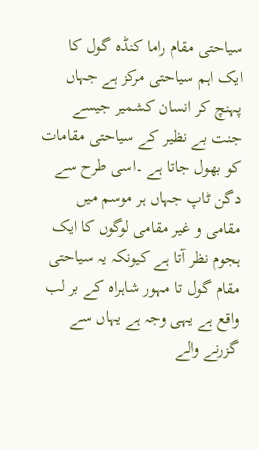سیاحتی مقام راما کنڈہ گول کا ایک اہم سیاحتی مرکز ہے جہاں پہنچ کر انسان کشمیر جیسے جنت بے نظیر کے سیاحتی مقامات کو بھول جاتا ہے ۔اسی طرح سے دگن ٹاپ جہاں ہر موسم میں مقامی و غیر مقامی لوگوں کا ایک ہجوم نظر آتا ہے کیونکہ یہ سیاحتی مقام گول تا مہور شاہراہ کے بر لب واقع ہے یہی وجہ ہے یہاں سے گزرنے والے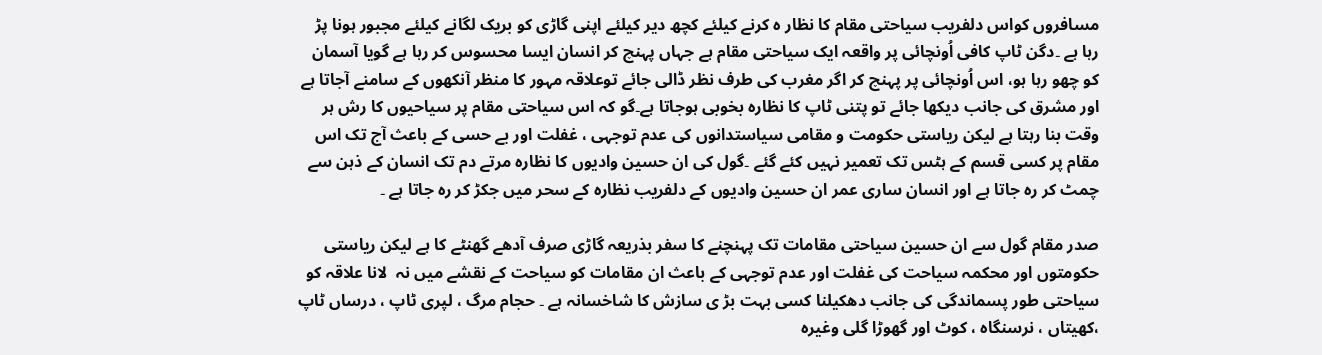مسافروں کواس دلفریب سیاحتی مقام کا نظار ہ کرنے کیلئے کچھ دیر کیلئے اپنی گاڑی کو بریک لگانے کیلئے مجبور ہونا پڑ رہا ہے ۔دگن ٹاپ کافی اُونچائی پر واقعہ ایک سیاحتی مقام ہے جہاں پہنچ کر انسان ایسا محسوس کر رہا ہے گویا آسمان کو چھو رہا ہو، اس اُونچائی پر پہنچ کر اگر مغرب کی طرف نظر ڈالی جائے توعلاقہ مہور کا منظر آنکھوں کے سامنے آجاتا ہے اور مشرق کی جانب دیکھا جائے تو پتنی ٹاپ کا نظارہ بخوبی ہوجاتا ہے۔گو کہ اس سیاحتی مقام پر سیاحیوں کا رش ہر وقت بنا رہتا ہے لیکن ریاستی حکومت و مقامی سیاستدانوں کی عدم توجہی ، غفلت اور بے حسی کے باعث آج تک اس مقام پر کسی قسم کے ہٹس تک تعمیر نہیں کئے گئے ۔گول کی ان حسین وادیوں کا نظارہ مرتے دم تک انسان کے ذہن سے چمٹ کر رہ جاتا ہے اور انسان ساری عمر ان حسین وادیوں کے دلفریب نظارہ کے سحر میں جکڑ کر رہ جاتا ہے ۔

صدر مقام گول سے ان حسین سیاحتی مقامات تک پہنچنے کا سفر بذریعہ گاڑی صرف آدھے گھنٹے کا ہے لیکن ریاستی حکومتوں اور محکمہ سیاحت کی غفلت اور عدم توجہی کے باعث ان مقامات کو سیاحت کے نقشے میں نہ  لانا علاقہ کو سیاحتی طور پسماندگی کی جانب دھکیلنا کسی بہت بڑ ی سازش کا شاخسانہ ہے ۔ حجام مرگ ، لپری ٹاپ ، درساں ٹاپ ،کھیتاں ، نرسنگاہ ، کوٹ اور گھوڑا گلی وغیرہ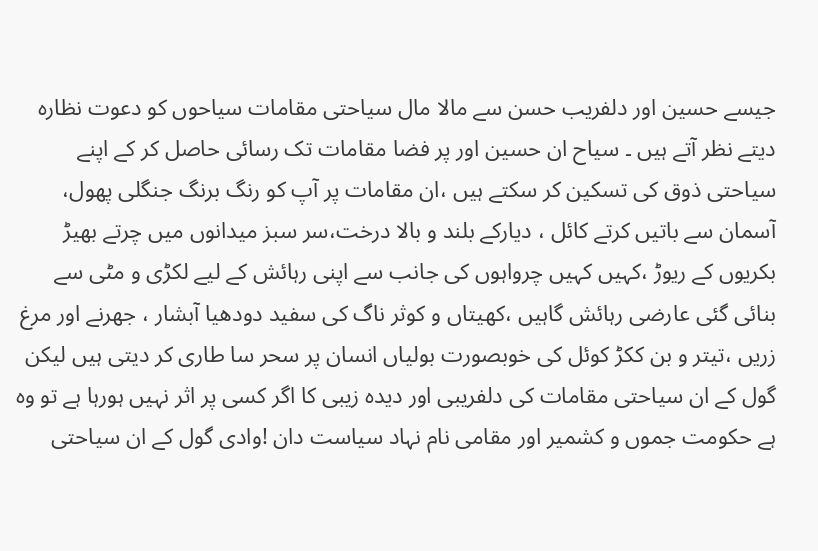جیسے حسین اور دلفریب حسن سے مالا مال سیاحتی مقامات سیاحوں کو دعوت نظارہ دیتے نظر آتے ہیں ۔ سیاح ان حسین اور پر فضا مقامات تک رسائی حاصل کر کے اپنے سیاحتی ذوق کی تسکین کر سکتے ہیں ،ان مقامات پر آپ کو رنگ برنگ جنگلی پھول، آسمان سے باتیں کرتے کائل ، دیارکے بلند و بالا درخت،سر سبز میدانوں میں چرتے بھیڑ بکریوں کے ریوڑ ،کہیں کہیں چرواہوں کی جانب سے اپنی رہائش کے لیے لکڑی و مٹی سے بنائی گئی عارضی رہائش گاہیں ،کھیتاں و کوثر ناگ کی سفید دودھیا آبشار ، جھرنے اور مرغ زریں ،تیتر و بن ککڑ کوئل کی خوبصورت بولیاں انسان پر سحر سا طاری کر دیتی ہیں لیکن گول کے ان سیاحتی مقامات کی دلفریبی اور دیدہ زیبی کا اگر کسی پر اثر نہیں ہورہا ہے تو وہ ہے حکومت جموں و کشمیر اور مقامی نام نہاد سیاست دان !وادی گول کے ان سیاحتی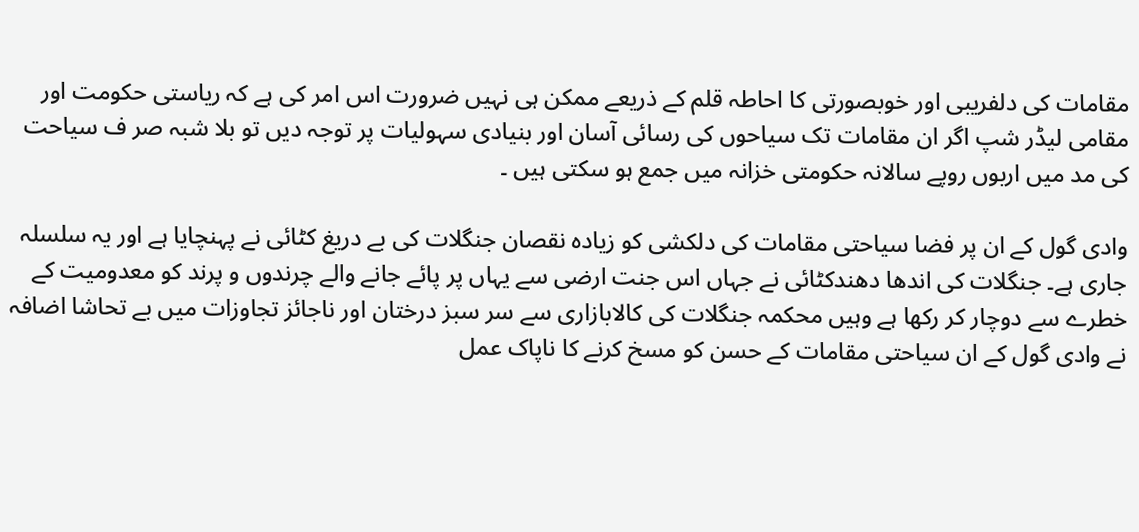مقامات کی دلفریبی اور خوبصورتی کا احاطہ قلم کے ذریعے ممکن ہی نہیں ضرورت اس امر کی ہے کہ ریاستی حکومت اور مقامی لیڈر شپ اگر ان مقامات تک سیاحوں کی رسائی آسان اور بنیادی سہولیات پر توجہ دیں تو بلا شبہ صر ف سیاحت کی مد میں اربوں روپے سالانہ حکومتی خزانہ میں جمع ہو سکتی ہیں ۔

وادی گول کے ان پر فضا سیاحتی مقامات کی دلکشی کو زیادہ نقصان جنگلات کی بے دریغ کٹائی نے پہنچایا ہے اور یہ سلسلہ جاری ہے۔ جنگلات کی اندھا دھندکٹائی نے جہاں اس جنت ارضی سے یہاں پر پائے جانے والے چرندوں و پرند کو معدومیت کے خطرے سے دوچار کر رکھا ہے وہیں محکمہ جنگلات کی کالابازاری سے سر سبز درختان اور ناجائز تجاوزات میں بے تحاشا اضافہ نے وادی گول کے ان سیاحتی مقامات کے حسن کو مسخ کرنے کا ناپاک عمل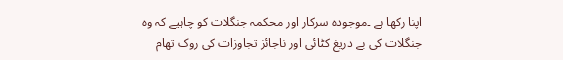اپنا رکھا ہے ۔موجودہ سرکار اور محکمہ جنگلات کو چاہیے کہ وہ جنگلات کی بے دریغ کٹائی اور ناجائز تجاوزات کی روک تھام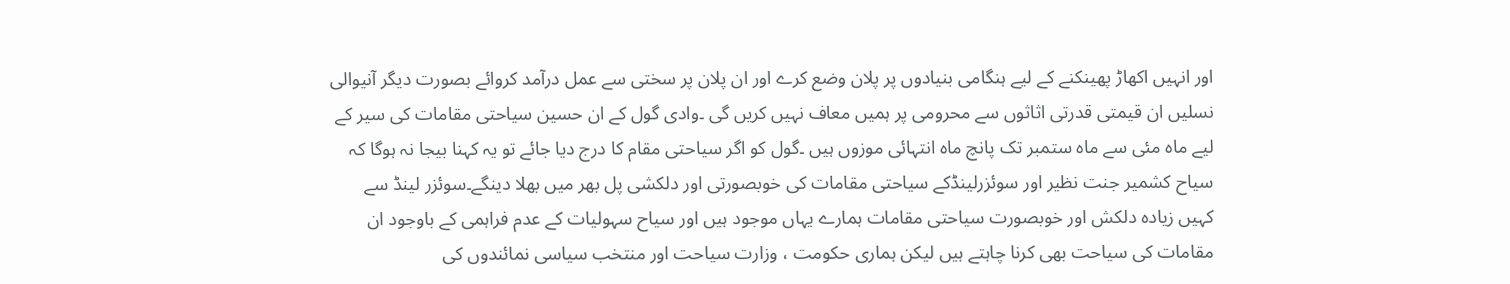اور انہیں اکھاڑ پھینکنے کے لیے ہنگامی بنیادوں پر پلان وضع کرے اور ان پلان پر سختی سے عمل درآمد کروائے بصورت دیگر آنیوالی نسلیں ان قیمتی قدرتی اثاثوں سے محرومی پر ہمیں معاف نہیں کریں گی ۔وادی گول کے ان حسین سیاحتی مقامات کی سیر کے لیے ماہ مئی سے ماہ ستمبر تک پانچ ماہ انتہائی موزوں ہیں ۔گول کو اگر سیاحتی مقام کا درج دیا جائے تو یہ کہنا بیجا نہ ہوگا کہ سیاح کشمیر جنت نظیر اور سوئزرلینڈکے سیاحتی مقامات کی خوبصورتی اور دلکشی پل بھر میں بھلا دینگے۔سوئزر لینڈ سے کہیں زیادہ دلکش اور خوبصورت سیاحتی مقامات ہمارے یہاں موجود ہیں اور سیاح سہولیات کے عدم فراہمی کے باوجود ان مقامات کی سیاحت بھی کرنا چاہتے ہیں لیکن ہماری حکومت ، وزارت سیاحت اور منتخب سیاسی نمائندوں کی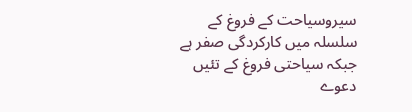سیروسیاحت کے فروغ کے سلسلہ میں کارکردگی صفر ہے جبکہ سیاحتی فروغ کے تئیں دعوے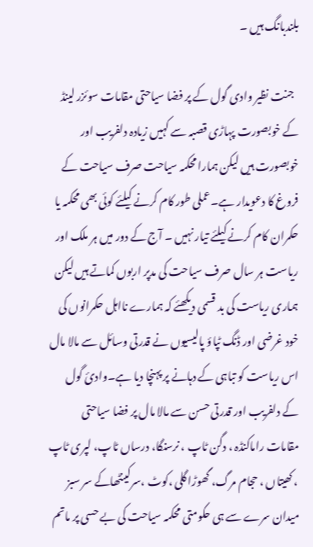بلندبانگ ہیں ۔

  جنت نظیر وادی گول کے پر فضا سیاحتی مقامات سوئزر لینڈ کے خوبصورت پہاڑی قصبہ سے کہیں زیادہ دلفریب اور خوبصورت ہیں لیکن ہمارا محکمہ سیاحت صرف سیاحت کے فروغ کا دعویدار ہے۔عملی طور کام کرنے کیلئے کوئی بھی محکمہ یا حکمران کام کرنے کیلئے تیار نہیں ۔ آج کے دور میں ہر ملک اور ریاست ہر سال صرف سیاحت کی مدپر اربوں کماتے ہیں لیکن ہماری ریاست کی بد قسمی دیکھئے کہ ہمارے نااہل حکمرانوں کی خود غرضی اور ڈنگ ٹپاؤ پالیسیوں نے قدرتی وسائل سے مالا مال اس ریاست کو تباہی کے دہانے پر پہنچا دیا ہے۔وادیٔ گول کے دلفریب اور قدرتی حسن سے مالا مال پر فضا سیاحتی مقامات راماکنڈہ ، دگن ٹاپ ، نرسنگا، درساں ٹاپ، لپری ٹاپ ، کھیتاں ، حجام مرگ، گھوڑا گلی ،کوٹ ،سرکینٹھاکے سر سبز میدان سرے سے ہی حکومتی محکمہ سیاحت کی بے حسی پر ماتم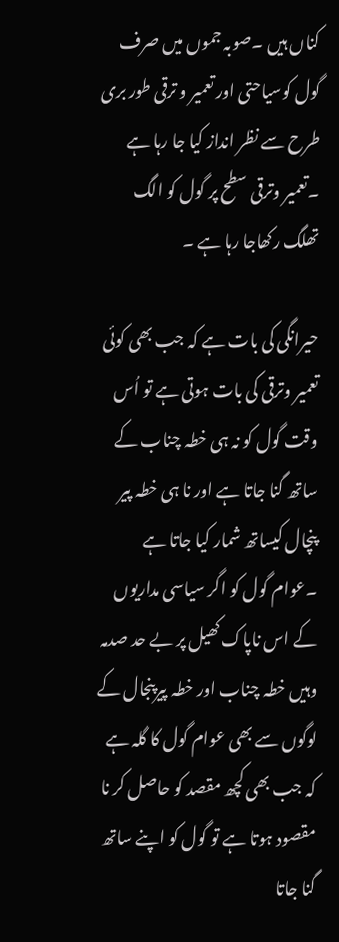کناں ہیں ۔صوبہ جموں میں صرف گول کوسیاحتی اور تعمیر و ترقی طور بری طرح سے نظر انداز کیا جا رہا ہے ۔تعمیر وترقی سطح پر گول کو الگ تھلگ رکھاجا رہا ہے ۔

حیرانگی کی بات ہے کہ جب بھی کوئی تعمیر وترقی کی بات ہوتی ہے تو اُس وقت گول کو نہ ہی خطہ چناب کے ساتھ گنا جاتا ہے اور نا ہی خطہ پیر پنچال کیساتھ شمار کیا جاتا ہے ۔عوام گول کو اگر سیاسی مداریوں کے اس ناپاک کھیل پر بے حد صدمہ وہیں خطہ چناب اور خطہ پیرپنجال کے لوگوں سے بھی عوام گول کا گلہ ہے کہ جب بھی کچھ مقصد کو حاصل کر نا مقصود ہوتا ہے تو گول کو اپنے ساتھ گنا جاتا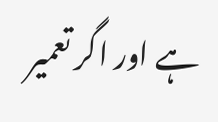ہے اور اگر تعمیر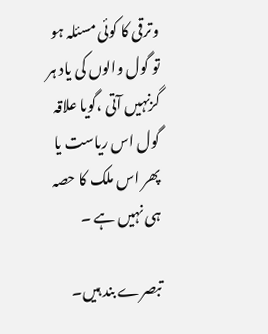وترقی کا کوئی مسئلہ ہو تو گول والوں کی یاد ہر گزنہیں آتی ،گویا علاقہ گول اس ریاست یا پھر اس ملک کا حصہ ہی نہیں ہے ۔

تبصرے بند ہیں۔